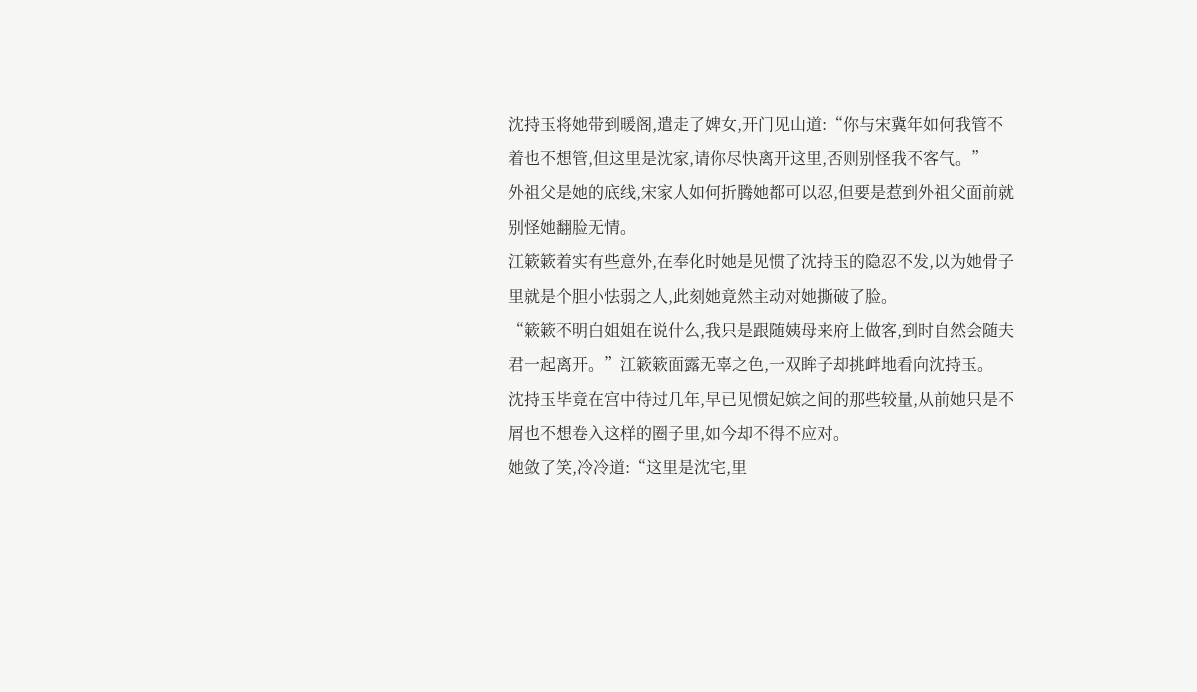沈持玉将她带到暖阁,遣走了婢女,开门见山道:“你与宋冀年如何我管不着也不想管,但这里是沈家,请你尽快离开这里,否则别怪我不客气。”
外祖父是她的底线,宋家人如何折腾她都可以忍,但要是惹到外祖父面前就别怪她翻脸无情。
江簌簌着实有些意外,在奉化时她是见惯了沈持玉的隐忍不发,以为她骨子里就是个胆小怯弱之人,此刻她竟然主动对她撕破了脸。
“簌簌不明白姐姐在说什么,我只是跟随姨母来府上做客,到时自然会随夫君一起离开。”江簌簌面露无辜之色,一双眸子却挑衅地看向沈持玉。
沈持玉毕竟在宫中待过几年,早已见惯妃嫔之间的那些较量,从前她只是不屑也不想卷入这样的圈子里,如今却不得不应对。
她敛了笑,冷冷道:“这里是沈宅,里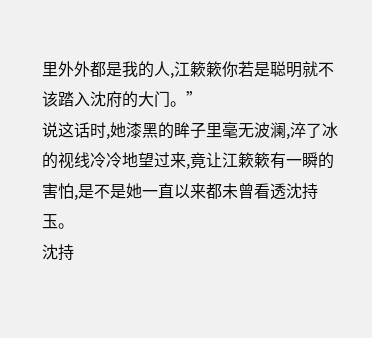里外外都是我的人,江簌簌你若是聪明就不该踏入沈府的大门。”
说这话时,她漆黑的眸子里毫无波澜,淬了冰的视线冷冷地望过来,竟让江簌簌有一瞬的害怕,是不是她一直以来都未曾看透沈持玉。
沈持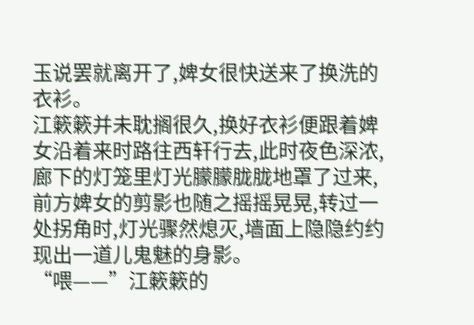玉说罢就离开了,婢女很快送来了换洗的衣衫。
江簌簌并未耽搁很久,换好衣衫便跟着婢女沿着来时路往西轩行去,此时夜色深浓,廊下的灯笼里灯光朦朦胧胧地罩了过来,前方婢女的剪影也随之摇摇晃晃,转过一处拐角时,灯光骤然熄灭,墙面上隐隐约约现出一道儿鬼魅的身影。
“喂——”江簌簌的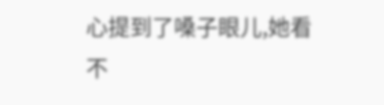心提到了嗓子眼儿,她看不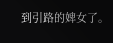到引路的婢女了。